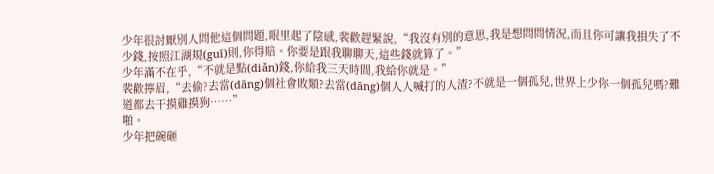少年很討厭別人問他這個問題,眼里起了陰感,裴歡趕緊說,“我沒有別的意思,我是想問問情況,而且你可讓我損失了不少錢,按照江湖規(guī)則,你得賠。你要是跟我聊聊天,這些錢就算了。”
少年滿不在乎,“不就是點(diǎn)錢,你給我三天時間,我給你就是。”
裴歡擰眉,“去偷?去當(dāng)個社會敗類?去當(dāng)個人人喊打的人渣?不就是一個孤兒,世界上少你一個孤兒嗎?難道都去干摸雞摸狗……”
啪。
少年把碗砸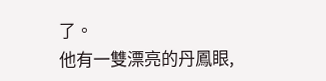了。
他有一雙漂亮的丹鳳眼,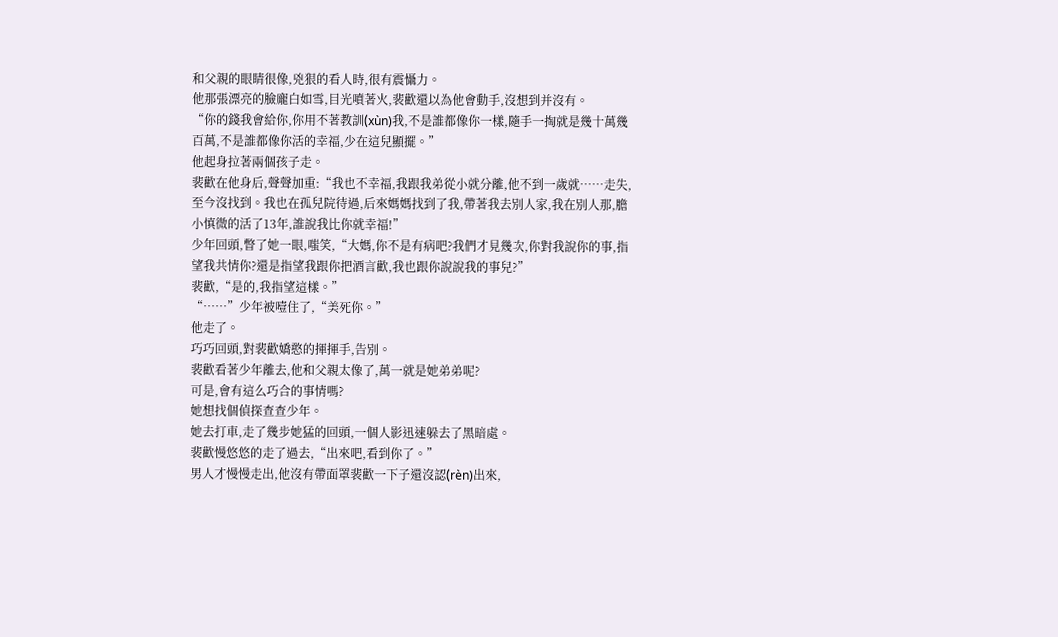和父親的眼睛很像,兇狠的看人時,很有震懾力。
他那張漂亮的臉龐白如雪,目光噴著火,裴歡還以為他會動手,沒想到并沒有。
“你的錢我會給你,你用不著教訓(xùn)我,不是誰都像你一樣,隨手一掏就是幾十萬幾百萬,不是誰都像你活的幸福,少在這兒顯擺。”
他起身拉著兩個孩子走。
裴歡在他身后,聲聲加重:“我也不幸福,我跟我弟從小就分離,他不到一歲就……走失,至今沒找到。我也在孤兒院待過,后來媽媽找到了我,帶著我去別人家,我在別人那,膽小慎微的活了13年,誰說我比你就幸福!”
少年回頭,瞥了她一眼,嗤笑,“大媽,你不是有病吧?我們才見幾次,你對我說你的事,指望我共情你?還是指望我跟你把酒言歡,我也跟你說說我的事兒?”
裴歡,“是的,我指望這樣。”
“……”少年被噎住了,“美死你。”
他走了。
巧巧回頭,對裴歡嬌憨的揮揮手,告別。
裴歡看著少年離去,他和父親太像了,萬一就是她弟弟呢?
可是,會有這么巧合的事情嗎?
她想找個偵探查查少年。
她去打車,走了幾步她猛的回頭,一個人影迅速躲去了黑暗處。
裴歡慢悠悠的走了過去,“出來吧,看到你了。”
男人才慢慢走出,他沒有帶面罩裴歡一下子還沒認(rèn)出來,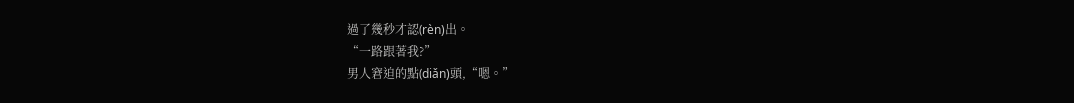過了幾秒才認(rèn)出。
“一路跟著我?”
男人窘迫的點(diǎn)頭,“嗯。”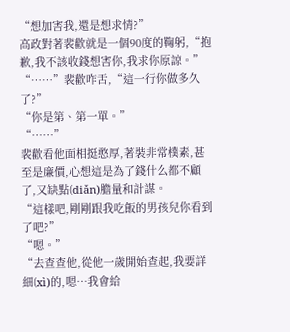“想加害我,還是想求情?”
高政對著裴歡就是一個90度的鞠躬,“抱歉,我不該收錢想害你,我求你原諒。”
“……”裴歡咋舌,“這一行你做多久了?”
“你是第、第一單。”
“……”
裴歡看他面相挺憨厚,著裝非常樸素,甚至是廉價,心想這是為了錢什么都不顧了,又缺點(diǎn)膽量和計謀。
“這樣吧,剛剛跟我吃飯的男孩兒你看到了吧?”
“嗯。”
“去查查他,從他一歲開始查起,我要詳細(xì)的,嗯…我會給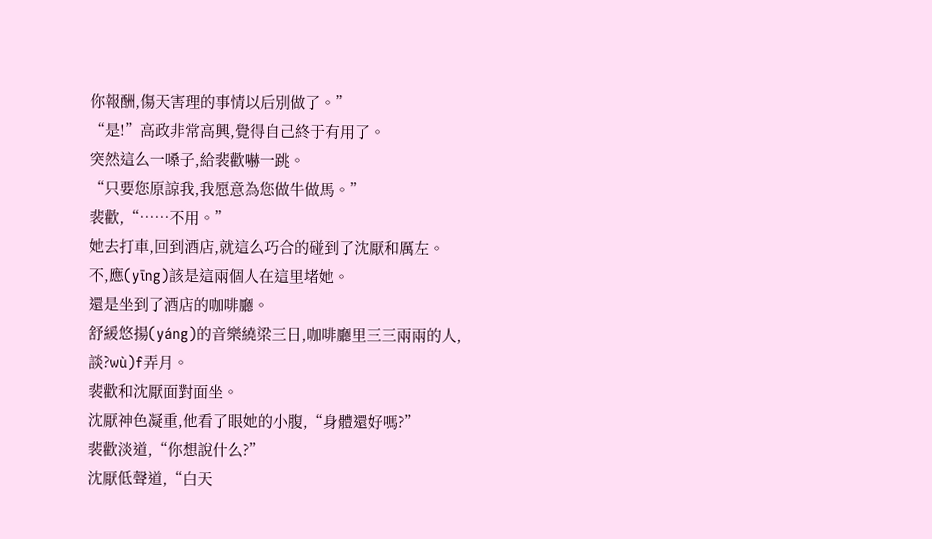你報酬,傷天害理的事情以后別做了。”
“是!”高政非常高興,覺得自己終于有用了。
突然這么一嗓子,給裴歡嚇一跳。
“只要您原諒我,我愿意為您做牛做馬。”
裴歡,“……不用。”
她去打車,回到酒店,就這么巧合的碰到了沈厭和厲左。
不,應(yīng)該是這兩個人在這里堵她。
還是坐到了酒店的咖啡廳。
舒緩悠揚(yáng)的音樂繞梁三日,咖啡廳里三三兩兩的人,談?wù)f弄月。
裴歡和沈厭面對面坐。
沈厭神色凝重,他看了眼她的小腹,“身體還好嗎?”
裴歡淡道,“你想說什么?”
沈厭低聲道,“白天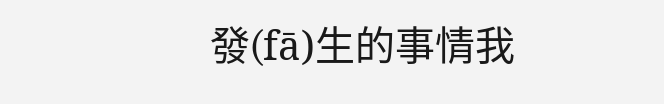發(fā)生的事情我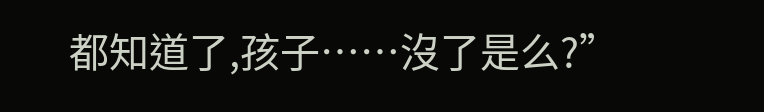都知道了,孩子……沒了是么?”